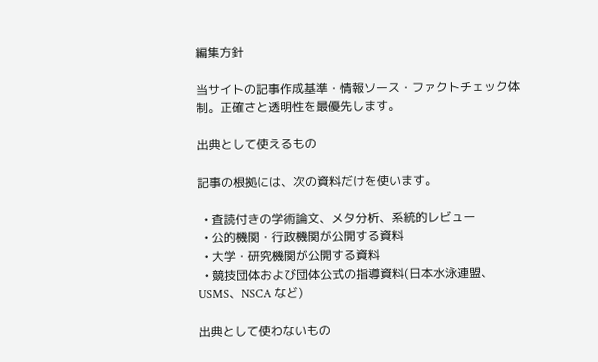編集方針

当サイトの記事作成基準・情報ソース・ファクトチェック体制。正確さと透明性を最優先します。

出典として使えるもの

記事の根拠には、次の資料だけを使います。

  • 査読付きの学術論文、メタ分析、系統的レビュー
  • 公的機関・行政機関が公開する資料
  • 大学・研究機関が公開する資料
  • 競技団体および団体公式の指導資料(日本水泳連盟、USMS、NSCA など)

出典として使わないもの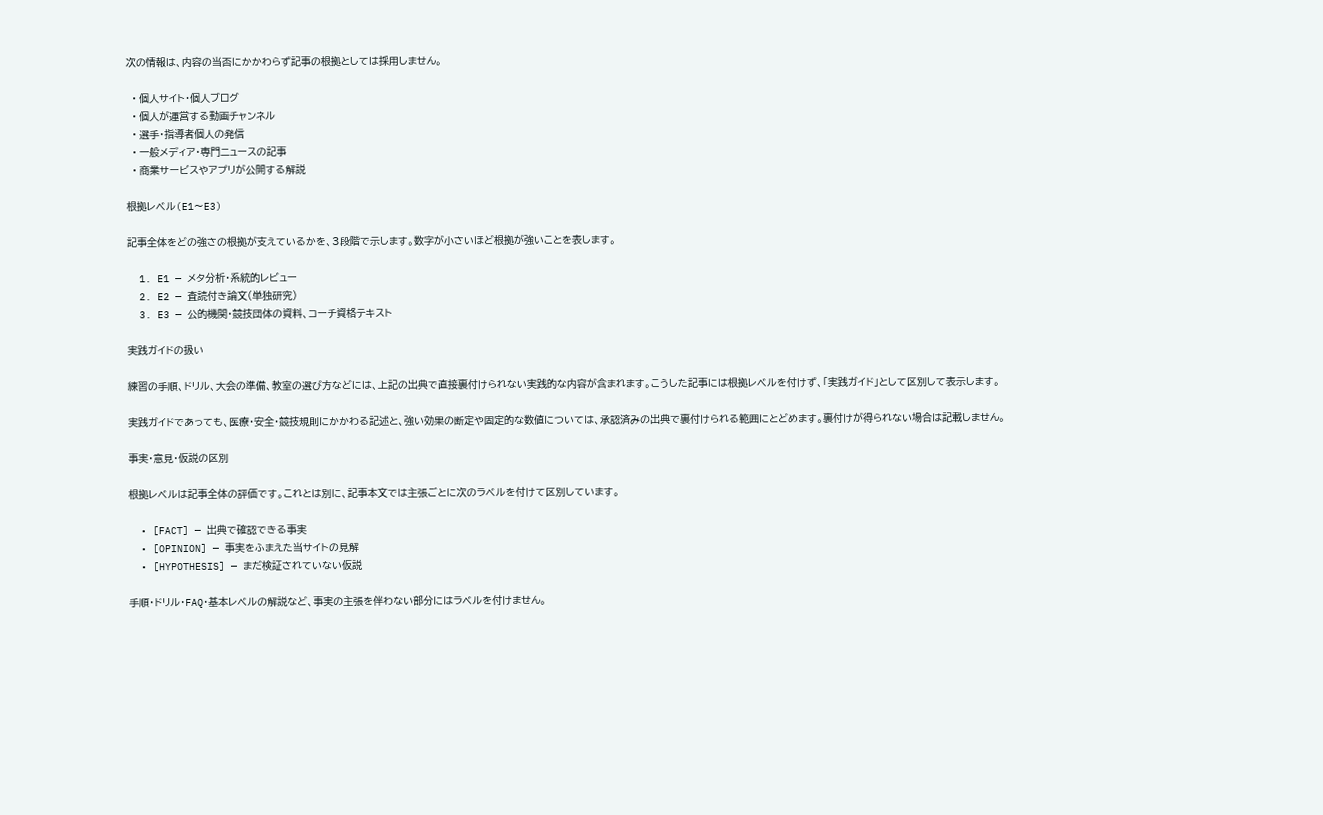次の情報は、内容の当否にかかわらず記事の根拠としては採用しません。

  • 個人サイト・個人ブログ
  • 個人が運営する動画チャンネル
  • 選手・指導者個人の発信
  • 一般メディア・専門ニュースの記事
  • 商業サービスやアプリが公開する解説

根拠レベル(E1〜E3)

記事全体をどの強さの根拠が支えているかを、3段階で示します。数字が小さいほど根拠が強いことを表します。

  1. E1 — メタ分析・系統的レビュー
  2. E2 — 査読付き論文(単独研究)
  3. E3 — 公的機関・競技団体の資料、コーチ資格テキスト

実践ガイドの扱い

練習の手順、ドリル、大会の準備、教室の選び方などには、上記の出典で直接裏付けられない実践的な内容が含まれます。こうした記事には根拠レベルを付けず、「実践ガイド」として区別して表示します。

実践ガイドであっても、医療・安全・競技規則にかかわる記述と、強い効果の断定や固定的な数値については、承認済みの出典で裏付けられる範囲にとどめます。裏付けが得られない場合は記載しません。

事実・意見・仮説の区別

根拠レベルは記事全体の評価です。これとは別に、記事本文では主張ごとに次のラベルを付けて区別しています。

  • [FACT] — 出典で確認できる事実
  • [OPINION] — 事実をふまえた当サイトの見解
  • [HYPOTHESIS] — まだ検証されていない仮説

手順・ドリル・FAQ・基本レベルの解説など、事実の主張を伴わない部分にはラベルを付けません。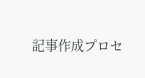記事作成プロセ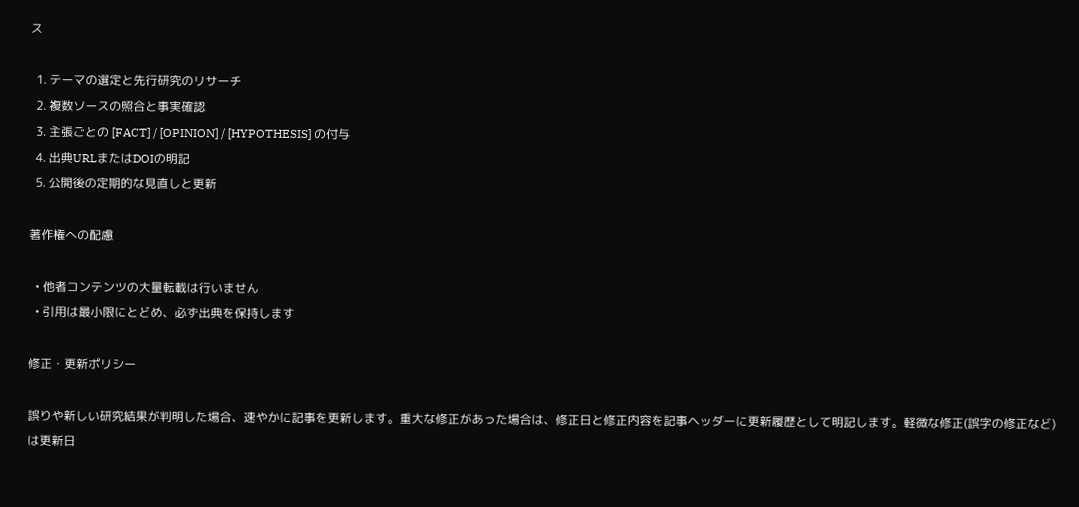ス

  1. テーマの選定と先行研究のリサーチ
  2. 複数ソースの照合と事実確認
  3. 主張ごとの [FACT] / [OPINION] / [HYPOTHESIS] の付与
  4. 出典URLまたはDOIの明記
  5. 公開後の定期的な見直しと更新

著作権への配慮

  • 他者コンテンツの大量転載は行いません
  • 引用は最小限にとどめ、必ず出典を保持します

修正・更新ポリシー

誤りや新しい研究結果が判明した場合、速やかに記事を更新します。重大な修正があった場合は、修正日と修正内容を記事ヘッダーに更新履歴として明記します。軽微な修正(誤字の修正など)は更新日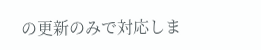の更新のみで対応しま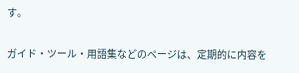す。

ガイド・ツール・用語集などのページは、定期的に内容を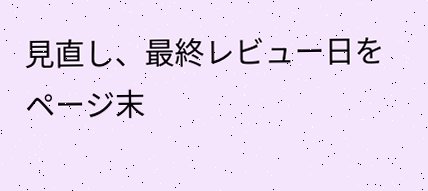見直し、最終レビュー日をページ末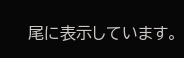尾に表示しています。